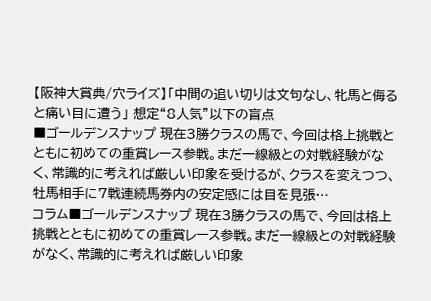【阪神大賞典/穴ライズ】「中間の追い切りは文句なし、牝馬と侮ると痛い目に遭う」 想定“8人気”以下の盲点
■ゴールデンスナップ 現在3勝クラスの馬で、今回は格上挑戦とともに初めての重賞レース参戦。まだ一線級との対戦経験がなく、常識的に考えれば厳しい印象を受けるが、クラスを変えつつ、牡馬相手に7戦連続馬券内の安定感には目を見張…
コラム■ゴールデンスナップ 現在3勝クラスの馬で、今回は格上挑戦とともに初めての重賞レース参戦。まだ一線級との対戦経験がなく、常識的に考えれば厳しい印象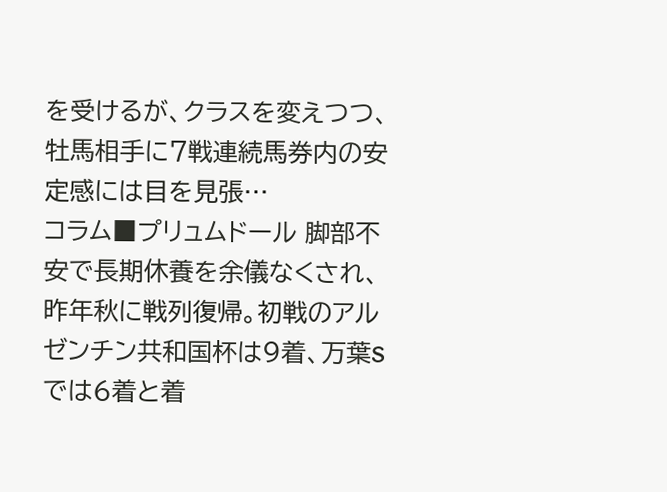を受けるが、クラスを変えつつ、牡馬相手に7戦連続馬券内の安定感には目を見張…
コラム■プリュムドール 脚部不安で長期休養を余儀なくされ、昨年秋に戦列復帰。初戦のアルゼンチン共和国杯は9着、万葉Sでは6着と着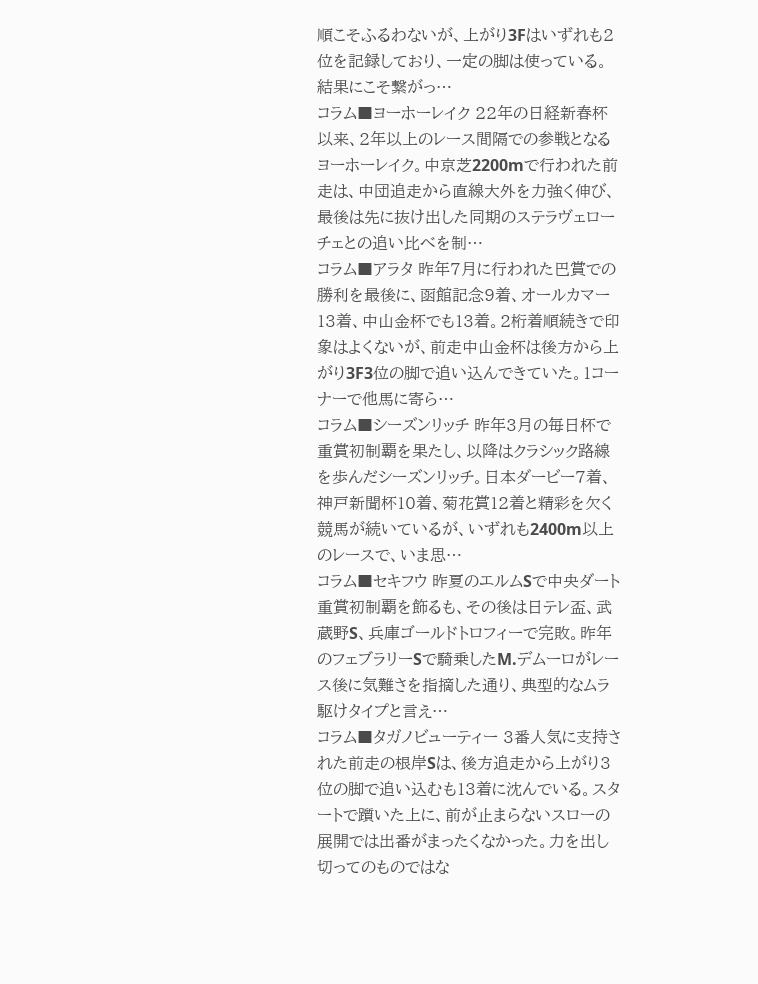順こそふるわないが、上がり3Fはいずれも2位を記録しており、一定の脚は使っている。結果にこそ繋がっ…
コラム■ヨーホーレイク 22年の日経新春杯以来、2年以上のレース間隔での参戦となるヨーホーレイク。中京芝2200mで行われた前走は、中団追走から直線大外を力強く伸び、最後は先に抜け出した同期のステラヴェローチェとの追い比べを制…
コラム■アラタ 昨年7月に行われた巴賞での勝利を最後に、函館記念9着、オールカマー13着、中山金杯でも13着。2桁着順続きで印象はよくないが、前走中山金杯は後方から上がり3F3位の脚で追い込んできていた。1コーナーで他馬に寄ら…
コラム■シーズンリッチ 昨年3月の毎日杯で重賞初制覇を果たし、以降はクラシック路線を歩んだシーズンリッチ。日本ダービー7着、神戸新聞杯10着、菊花賞12着と精彩を欠く競馬が続いているが、いずれも2400m以上のレースで、いま思…
コラム■セキフウ 昨夏のエルムSで中央ダート重賞初制覇を飾るも、その後は日テレ盃、武蔵野S、兵庫ゴールドトロフィーで完敗。昨年のフェブラリーSで騎乗したM.デムーロがレース後に気難さを指摘した通り、典型的なムラ駆けタイプと言え…
コラム■タガノビューティー 3番人気に支持された前走の根岸Sは、後方追走から上がり3位の脚で追い込むも13着に沈んでいる。スタートで躓いた上に、前が止まらないスローの展開では出番がまったくなかった。力を出し切ってのものではな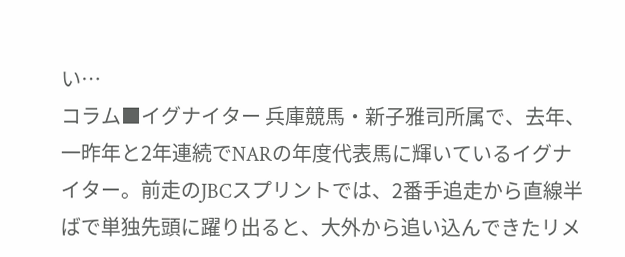い…
コラム■イグナイター 兵庫競馬・新子雅司所属で、去年、一昨年と2年連続でNARの年度代表馬に輝いているイグナイター。前走のJBCスプリントでは、2番手追走から直線半ばで単独先頭に躍り出ると、大外から追い込んできたリメ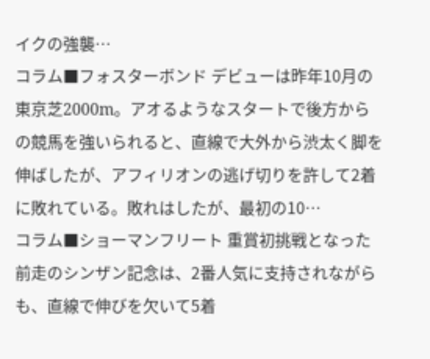イクの強襲…
コラム■フォスターボンド デビューは昨年10月の東京芝2000m。アオるようなスタートで後方からの競馬を強いられると、直線で大外から渋太く脚を伸ばしたが、アフィリオンの逃げ切りを許して2着に敗れている。敗れはしたが、最初の10…
コラム■ショーマンフリート 重賞初挑戦となった前走のシンザン記念は、2番人気に支持されながらも、直線で伸びを欠いて5着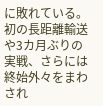に敗れている。初の長距離輸送や3カ月ぶりの実戦、さらには終始外々をまわされ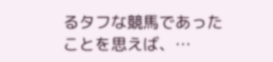るタフな競馬であったことを思えば、…